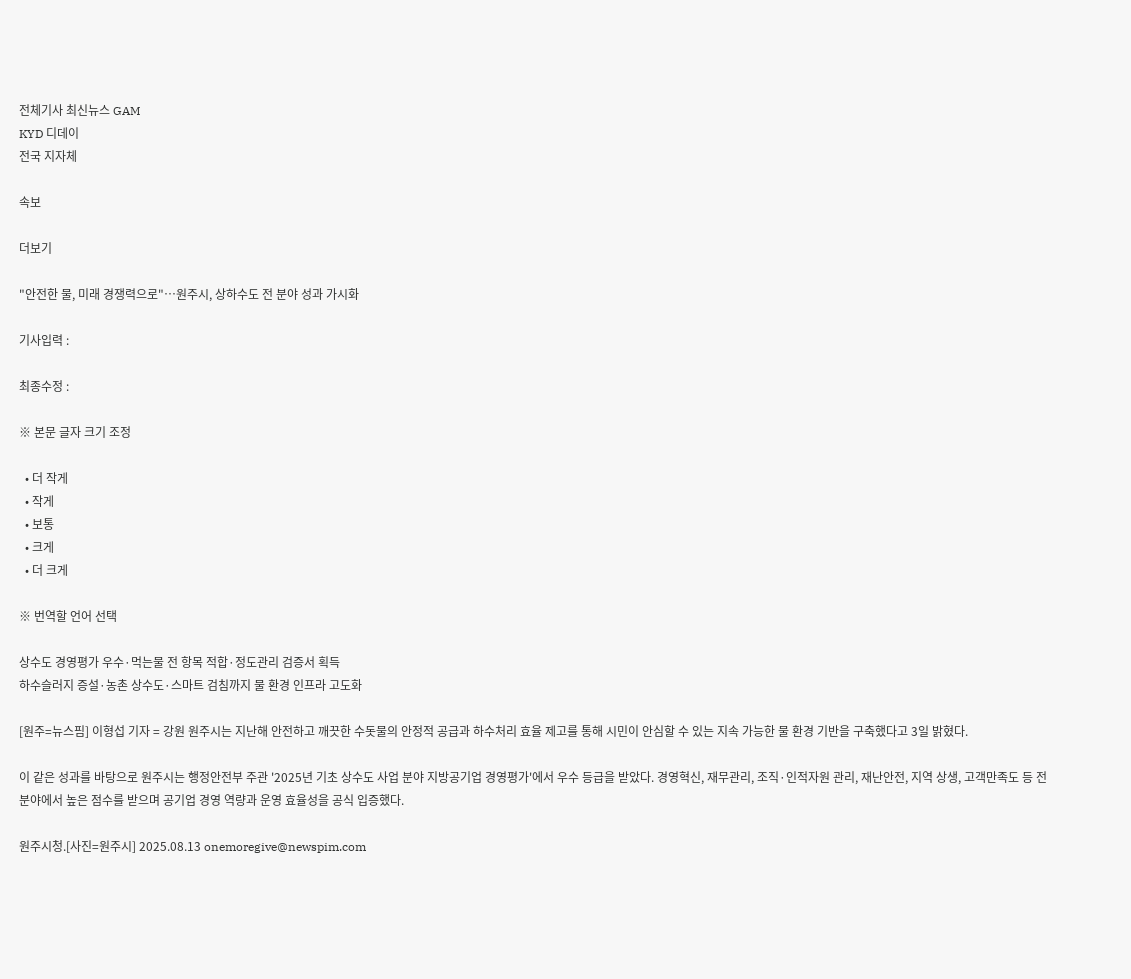전체기사 최신뉴스 GAM
KYD 디데이
전국 지자체

속보

더보기

"안전한 물, 미래 경쟁력으로"…원주시, 상하수도 전 분야 성과 가시화

기사입력 :

최종수정 :

※ 본문 글자 크기 조정

  • 더 작게
  • 작게
  • 보통
  • 크게
  • 더 크게

※ 번역할 언어 선택

상수도 경영평가 우수·먹는물 전 항목 적합·정도관리 검증서 획득
하수슬러지 증설·농촌 상수도·스마트 검침까지 물 환경 인프라 고도화

[원주=뉴스핌] 이형섭 기자 = 강원 원주시는 지난해 안전하고 깨끗한 수돗물의 안정적 공급과 하수처리 효율 제고를 통해 시민이 안심할 수 있는 지속 가능한 물 환경 기반을 구축했다고 3일 밝혔다.

이 같은 성과를 바탕으로 원주시는 행정안전부 주관 '2025년 기초 상수도 사업 분야 지방공기업 경영평가'에서 우수 등급을 받았다. 경영혁신, 재무관리, 조직·인적자원 관리, 재난안전, 지역 상생, 고객만족도 등 전 분야에서 높은 점수를 받으며 공기업 경영 역량과 운영 효율성을 공식 입증했다.

원주시청.[사진=원주시] 2025.08.13 onemoregive@newspim.com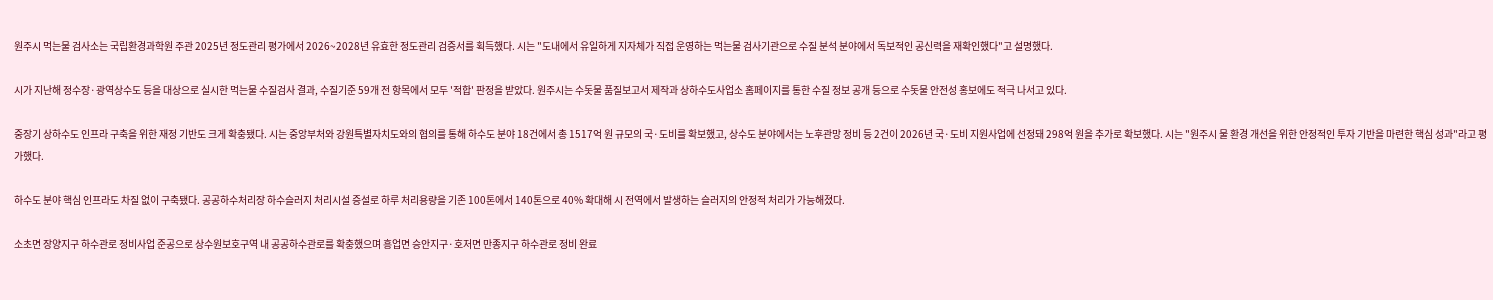원주시 먹는물 검사소는 국립환경과학원 주관 2025년 정도관리 평가에서 2026~2028년 유효한 정도관리 검증서를 획득했다. 시는 "도내에서 유일하게 지자체가 직접 운영하는 먹는물 검사기관으로 수질 분석 분야에서 독보적인 공신력을 재확인했다"고 설명했다.

시가 지난해 정수장·광역상수도 등을 대상으로 실시한 먹는물 수질검사 결과, 수질기준 59개 전 항목에서 모두 '적합' 판정을 받았다. 원주시는 수돗물 품질보고서 제작과 상하수도사업소 홈페이지를 통한 수질 정보 공개 등으로 수돗물 안전성 홍보에도 적극 나서고 있다.

중장기 상하수도 인프라 구축을 위한 재정 기반도 크게 확충됐다. 시는 중앙부처와 강원특별자치도와의 협의를 통해 하수도 분야 18건에서 총 1517억 원 규모의 국·도비를 확보했고, 상수도 분야에서는 노후관망 정비 등 2건이 2026년 국·도비 지원사업에 선정돼 298억 원을 추가로 확보했다. 시는 "원주시 물 환경 개선을 위한 안정적인 투자 기반을 마련한 핵심 성과"라고 평가했다.

하수도 분야 핵심 인프라도 차질 없이 구축됐다. 공공하수처리장 하수슬러지 처리시설 증설로 하루 처리용량을 기존 100톤에서 140톤으로 40% 확대해 시 전역에서 발생하는 슬러지의 안정적 처리가 가능해졌다.

소초면 장양지구 하수관로 정비사업 준공으로 상수원보호구역 내 공공하수관로를 확충했으며 흥업면 승안지구·호저면 만종지구 하수관로 정비 완료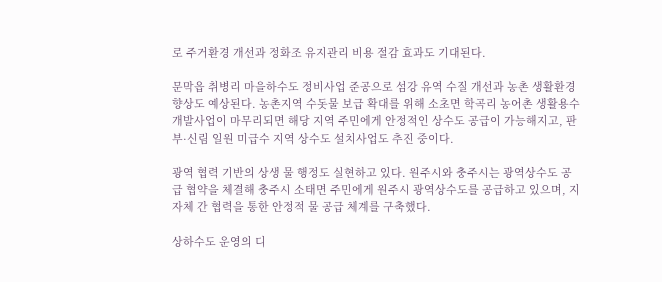로 주거환경 개선과 정화조 유지관리 비용 절감 효과도 기대된다.

문막읍 취병리 마을하수도 정비사업 준공으로 섬강 유역 수질 개선과 농촌 생활환경 향상도 예상된다. 농촌지역 수돗물 보급 확대를 위해 소초면 학곡리 농어촌 생활용수 개발사업이 마무리되면 해당 지역 주민에게 안정적인 상수도 공급이 가능해지고, 판부·신림 일원 미급수 지역 상수도 설치사업도 추진 중이다.

광역 협력 기반의 상생 물 행정도 실현하고 있다. 원주시와 충주시는 광역상수도 공급 협약을 체결해 충주시 소태면 주민에게 원주시 광역상수도를 공급하고 있으며, 지자체 간 협력을 통한 안정적 물 공급 체계를 구축했다.

상하수도 운영의 디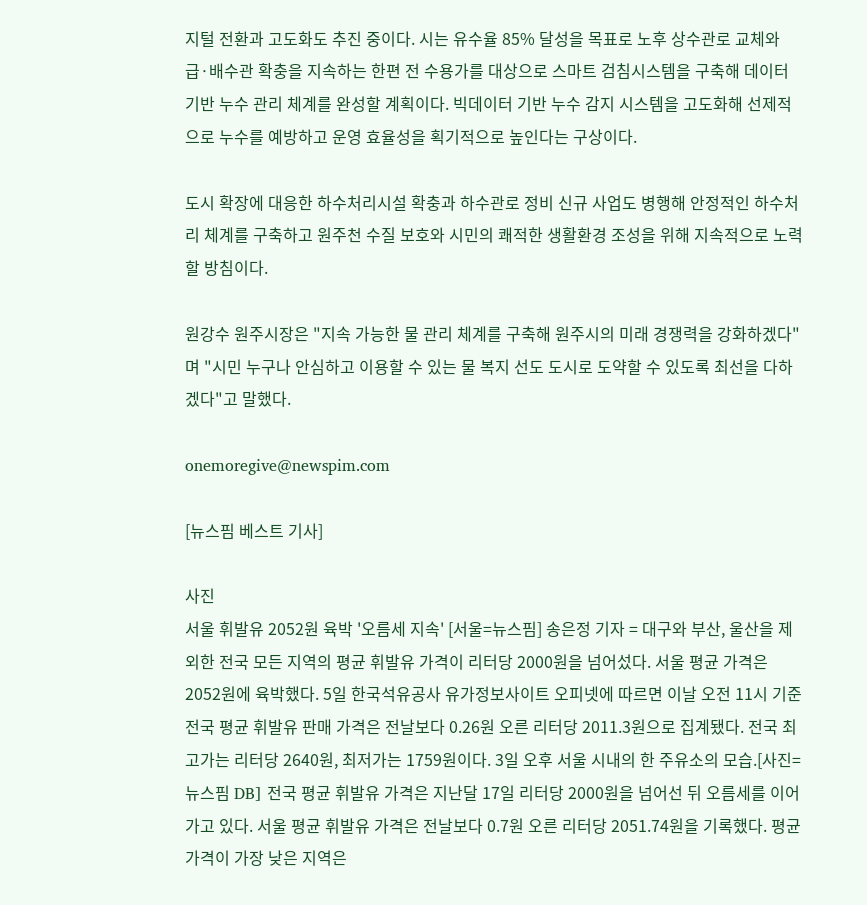지털 전환과 고도화도 추진 중이다. 시는 유수율 85% 달성을 목표로 노후 상수관로 교체와 급·배수관 확충을 지속하는 한편 전 수용가를 대상으로 스마트 검침시스템을 구축해 데이터 기반 누수 관리 체계를 완성할 계획이다. 빅데이터 기반 누수 감지 시스템을 고도화해 선제적으로 누수를 예방하고 운영 효율성을 획기적으로 높인다는 구상이다.

도시 확장에 대응한 하수처리시설 확충과 하수관로 정비 신규 사업도 병행해 안정적인 하수처리 체계를 구축하고 원주천 수질 보호와 시민의 쾌적한 생활환경 조성을 위해 지속적으로 노력할 방침이다.

원강수 원주시장은 "지속 가능한 물 관리 체계를 구축해 원주시의 미래 경쟁력을 강화하겠다"며 "시민 누구나 안심하고 이용할 수 있는 물 복지 선도 도시로 도약할 수 있도록 최선을 다하겠다"고 말했다.

onemoregive@newspim.com

[뉴스핌 베스트 기사]

사진
서울 휘발유 2052원 육박 '오름세 지속' [서울=뉴스핌] 송은정 기자 = 대구와 부산, 울산을 제외한 전국 모든 지역의 평균 휘발유 가격이 리터당 2000원을 넘어섰다. 서울 평균 가격은 2052원에 육박했다. 5일 한국석유공사 유가정보사이트 오피넷에 따르면 이날 오전 11시 기준 전국 평균 휘발유 판매 가격은 전날보다 0.26원 오른 리터당 2011.3원으로 집계됐다. 전국 최고가는 리터당 2640원, 최저가는 1759원이다. 3일 오후 서울 시내의 한 주유소의 모습.[사진=뉴스핌 DB] 전국 평균 휘발유 가격은 지난달 17일 리터당 2000원을 넘어선 뒤 오름세를 이어가고 있다. 서울 평균 휘발유 가격은 전날보다 0.7원 오른 리터당 2051.74원을 기록했다. 평균 가격이 가장 낮은 지역은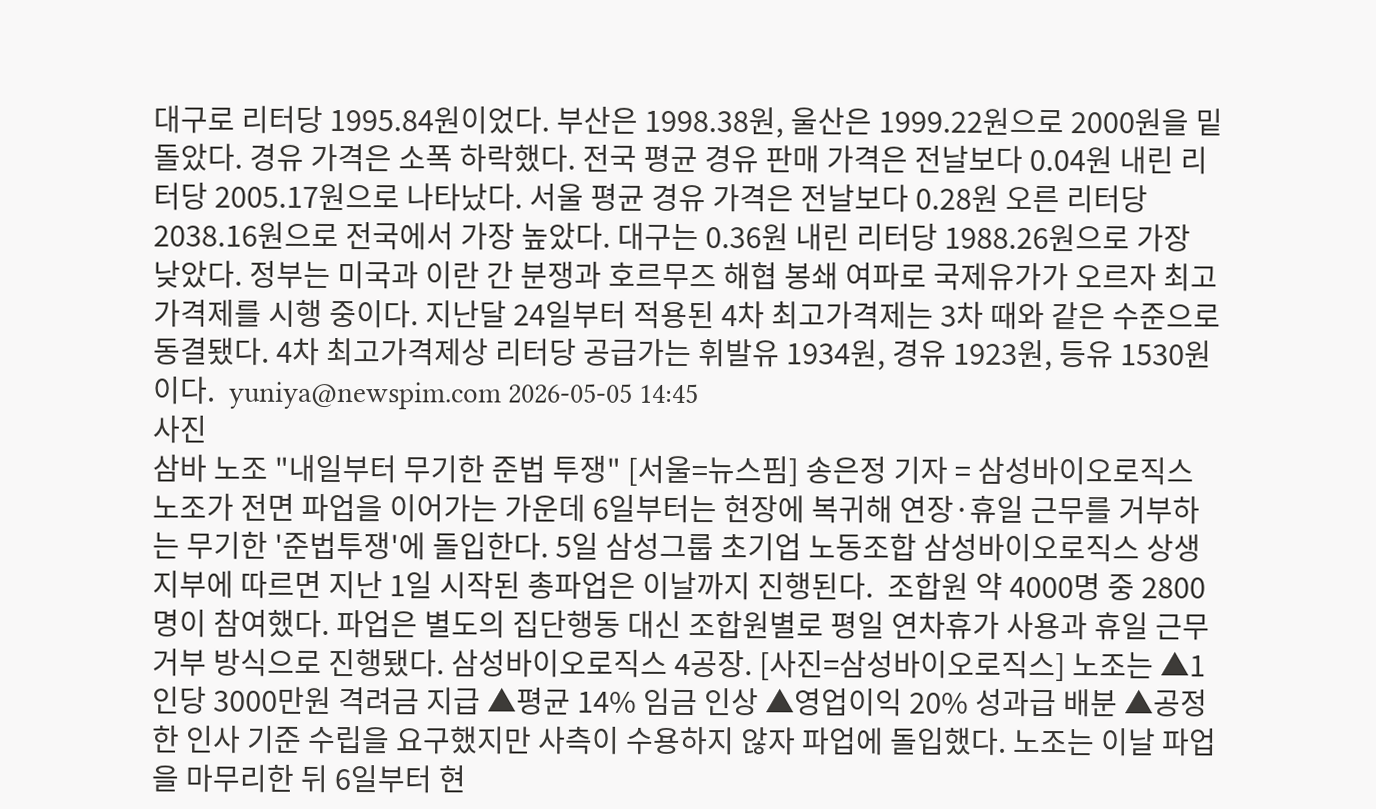대구로 리터당 1995.84원이었다. 부산은 1998.38원, 울산은 1999.22원으로 2000원을 밑돌았다. 경유 가격은 소폭 하락했다. 전국 평균 경유 판매 가격은 전날보다 0.04원 내린 리터당 2005.17원으로 나타났다. 서울 평균 경유 가격은 전날보다 0.28원 오른 리터당 2038.16원으로 전국에서 가장 높았다. 대구는 0.36원 내린 리터당 1988.26원으로 가장 낮았다. 정부는 미국과 이란 간 분쟁과 호르무즈 해협 봉쇄 여파로 국제유가가 오르자 최고가격제를 시행 중이다. 지난달 24일부터 적용된 4차 최고가격제는 3차 때와 같은 수준으로 동결됐다. 4차 최고가격제상 리터당 공급가는 휘발유 1934원, 경유 1923원, 등유 1530원이다.  yuniya@newspim.com 2026-05-05 14:45
사진
삼바 노조 "내일부터 무기한 준법 투쟁" [서울=뉴스핌] 송은정 기자 = 삼성바이오로직스 노조가 전면 파업을 이어가는 가운데 6일부터는 현장에 복귀해 연장·휴일 근무를 거부하는 무기한 '준법투쟁'에 돌입한다. 5일 삼성그룹 초기업 노동조합 삼성바이오로직스 상생지부에 따르면 지난 1일 시작된 총파업은 이날까지 진행된다.  조합원 약 4000명 중 2800명이 참여했다. 파업은 별도의 집단행동 대신 조합원별로 평일 연차휴가 사용과 휴일 근무 거부 방식으로 진행됐다. 삼성바이오로직스 4공장. [사진=삼성바이오로직스] 노조는 ▲1인당 3000만원 격려금 지급 ▲평균 14% 임금 인상 ▲영업이익 20% 성과급 배분 ▲공정한 인사 기준 수립을 요구했지만 사측이 수용하지 않자 파업에 돌입했다. 노조는 이날 파업을 마무리한 뒤 6일부터 현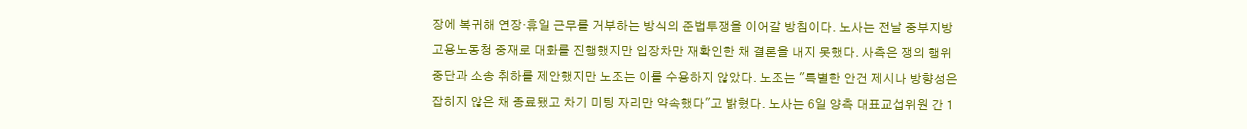장에 복귀해 연장·휴일 근무를 거부하는 방식의 준법투쟁을 이어갈 방침이다. 노사는 전날 중부지방고용노동청 중재로 대화를 진행했지만 입장차만 재확인한 채 결론을 내지 못했다. 사측은 쟁의 행위 중단과 소송 취하를 제안했지만 노조는 이를 수용하지 않았다. 노조는 "특별한 안건 제시나 방향성은 잡히지 않은 채 종료됐고 차기 미팅 자리만 약속했다"고 밝혔다. 노사는 6일 양측 대표교섭위원 간 1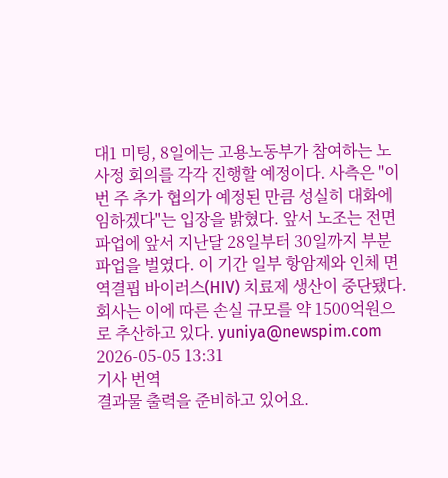대1 미팅, 8일에는 고용노동부가 참여하는 노사정 회의를 각각 진행할 예정이다. 사측은 "이번 주 추가 협의가 예정된 만큼 성실히 대화에 임하겠다"는 입장을 밝혔다. 앞서 노조는 전면 파업에 앞서 지난달 28일부터 30일까지 부분 파업을 벌였다. 이 기간 일부 항암제와 인체 면역결핍 바이러스(HIV) 치료제 생산이 중단됐다. 회사는 이에 따른 손실 규모를 약 1500억원으로 추산하고 있다. yuniya@newspim.com 2026-05-05 13:31
기사 번역
결과물 출력을 준비하고 있어요.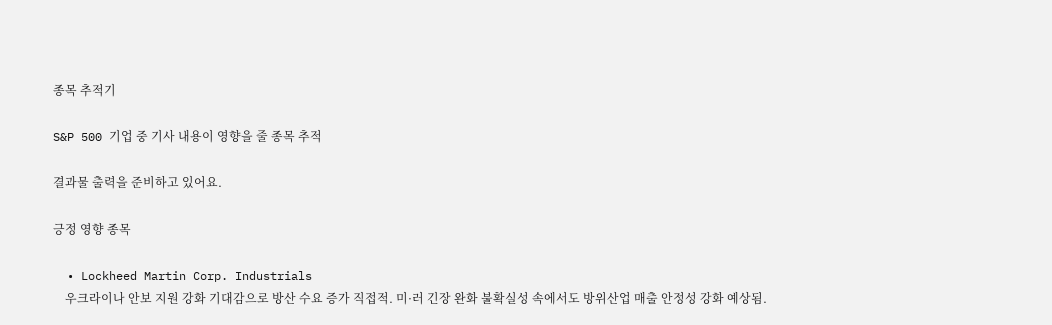종목 추적기

S&P 500 기업 중 기사 내용이 영향을 줄 종목 추적

결과물 출력을 준비하고 있어요.

긍정 영향 종목

  • Lockheed Martin Corp. Industrials
    우크라이나 안보 지원 강화 기대감으로 방산 수요 증가 직접적. 미·러 긴장 완화 불확실성 속에서도 방위산업 매출 안정성 강화 예상됨.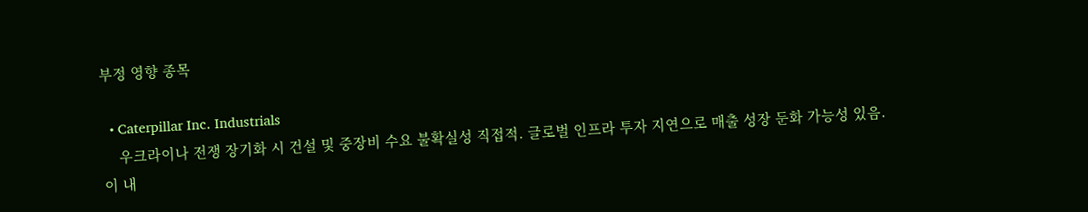부정 영향 종목

  • Caterpillar Inc. Industrials
    우크라이나 전쟁 장기화 시 건설 및 중장비 수요 불확실성 직접적. 글로벌 인프라 투자 지연으로 매출 성장 둔화 가능성 있음.
이 내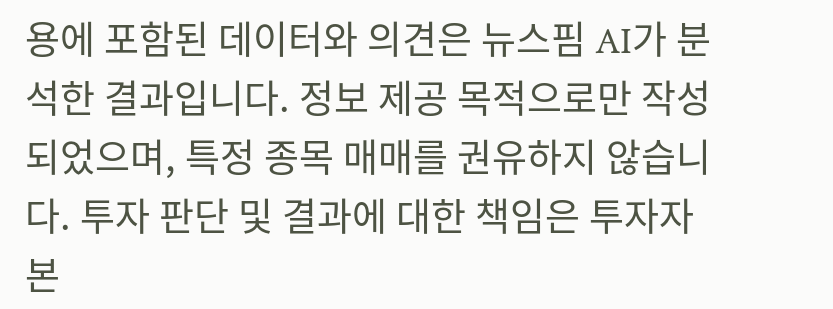용에 포함된 데이터와 의견은 뉴스핌 AI가 분석한 결과입니다. 정보 제공 목적으로만 작성되었으며, 특정 종목 매매를 권유하지 않습니다. 투자 판단 및 결과에 대한 책임은 투자자 본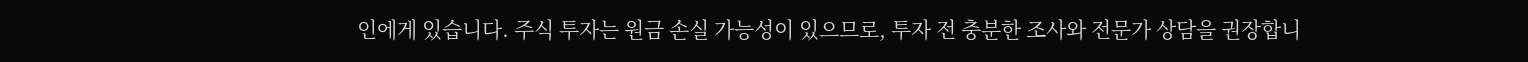인에게 있습니다. 주식 투자는 원금 손실 가능성이 있으므로, 투자 전 충분한 조사와 전문가 상담을 권장합니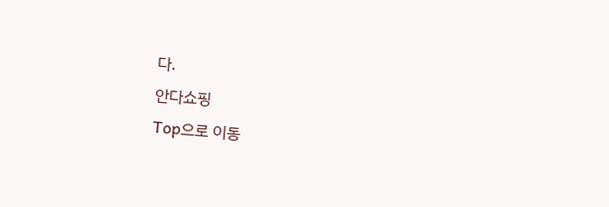다.
안다쇼핑
Top으로 이동